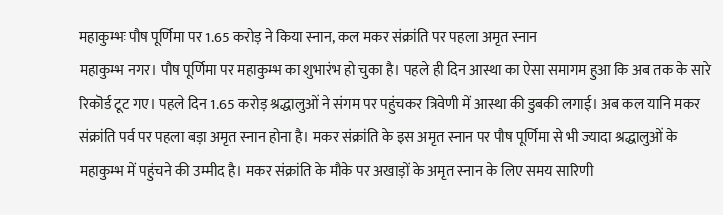महाकुम्भः पौष पूर्णिमा पर 1.65 करोड़ ने किया स्नान, कल मकर संक्रांति पर पहला अमृत स्नान
महाकुम्भ नगर। पौष पूर्णिमा पर महाकुम्भ का शुभारंभ हो चुका है। पहले ही दिन आस्था का ऐसा समागम हुआ कि अब तक के सारे रिकॊर्ड टूट गए। पहले दिन 1.65 करोड़ श्रद्धालुओं ने संगम पर पहुंचकर त्रिवेणी में आस्था की डुबकी लगाई। अब कल यानि मकर संक्रांति पर्व पर पहला बड़ा अमृत स्नान होना है। मकर संक्रांति के इस अमृत स्नान पर पौष पूर्णिमा से भी ज्यादा श्रद्धालुओं के महाकुम्भ में पहुंचने की उम्मीद है। मकर संक्रांति के मौके पर अखाड़ों के अमृत स्नान के लिए समय सारिणी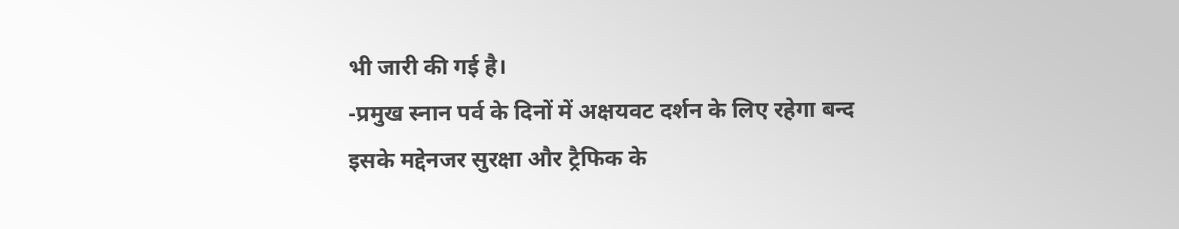भी जारी की गई है।
-प्रमुख स्नान पर्व के दिनों में अक्षयवट दर्शन के लिए रहेगा बन्द
इसके मद्देनजर सुरक्षा और ट्रैफिक के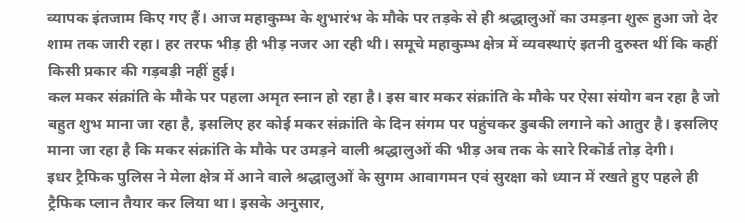व्यापक इंतजाम किए गए हैं। आज महाकुम्भ के शुभारंभ के मौके पर तड़के से ही श्रद्धालुओं का उमड़ना शुरू हुआ जो देर शाम तक जारी रहा। हर तरफ भीड़ ही भीड़ नजर आ रही थी। समूचे महाकुम्भ क्षेत्र में व्यवस्थाएं इतनी दुरुस्त थीं कि कहीं किसी प्रकार की गड़बड़ी नहीं हुई।
कल मकर संक्रांति के मौके पर पहला अमृत स्नान हो रहा है। इस बार मकर संक्रांति के मौके पर ऐसा संयोग बन रहा है जो बहुत शुभ माना जा रहा है, इसलिए हर कोई मकर संक्रांति के दिन संगम पर पहुंचकर डुबकी लगाने को आतुर है। इसलिए माना जा रहा है कि मकर संक्रांति के मौके पर उमड़ने वाली श्रद्धालुओं की भीड़ अब तक के सारे रिकॊर्ड तोड़ देगी।
इधर ट्रैफिक पुलिस ने मेला क्षेत्र में आने वाले श्रद्धालुओं के सुगम आवागमन एवं सुरक्षा को ध्यान में रखते हुए पहले ही ट्रैफिक प्लान तैयार कर लिया था। इसके अनुसार,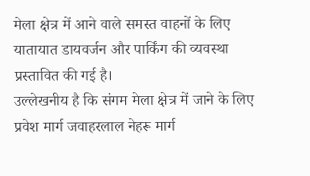मेला क्षेत्र में आने वाले समस्त वाहनों के लिए यातायात डायवर्जन और पार्किंग की व्यवस्था प्रस्तावित की गई है।
उल्लेखनीय है कि संगम मेला क्षेत्र में जाने के लिए प्रवेश मार्ग जवाहरलाल नेहरू मार्ग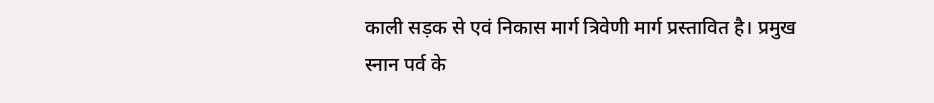काली सड़क से एवं निकास मार्ग त्रिवेणी मार्ग प्रस्तावित है। प्रमुख स्नान पर्व के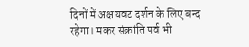दिनों में अक्षयवट दर्शन के लिए बन्द रहेगा। मकर संक्रांति पर्व भी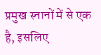प्रमुख स्नानों में से एक है, इसलिए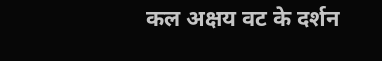कल अक्षय वट के दर्शन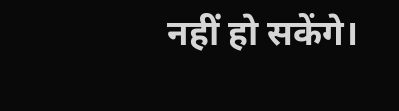नहीं हो सकेंगे।